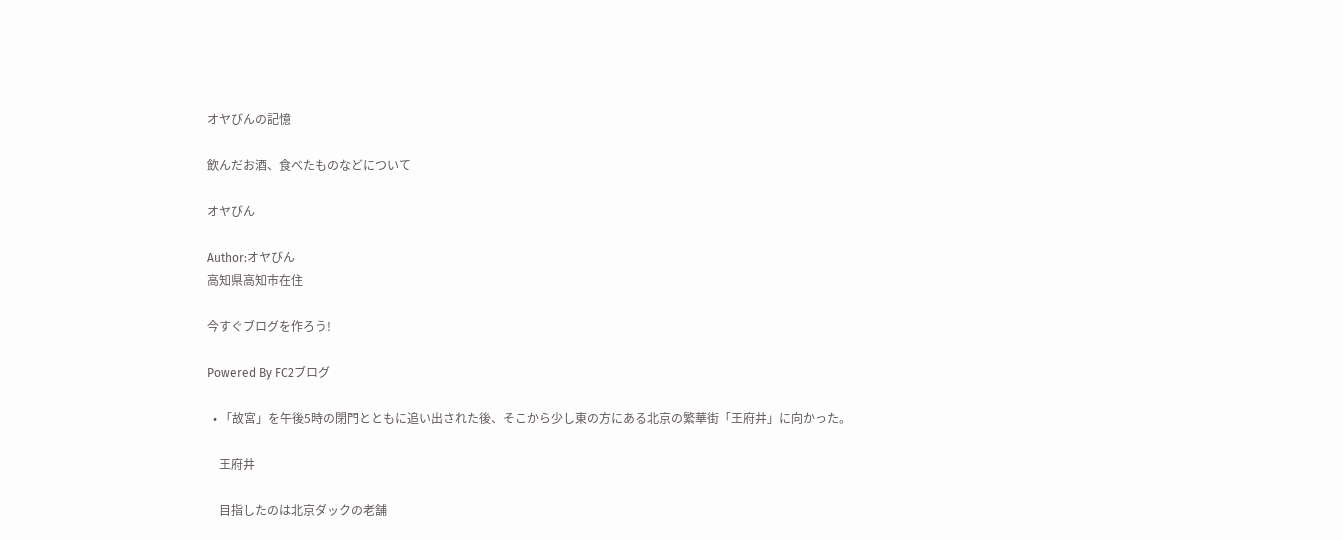オヤびんの記憶

飲んだお酒、食べたものなどについて

オヤびん

Author:オヤびん
高知県高知市在住

今すぐブログを作ろう!

Powered By FC2ブログ

  • 「故宮」を午後5時の閉門とともに追い出された後、そこから少し東の方にある北京の繁華街「王府井」に向かった。

    王府井

    目指したのは北京ダックの老舗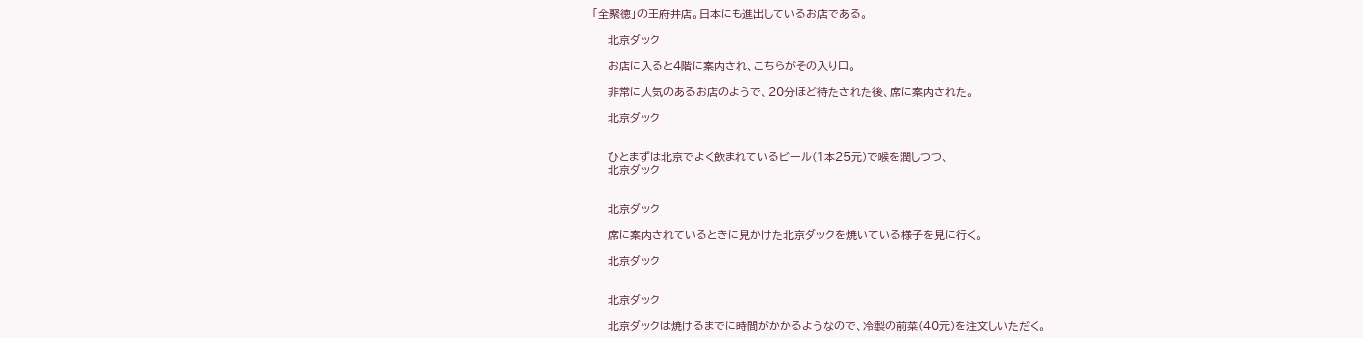「全聚徳」の王府井店。日本にも進出しているお店である。

    北京ダック

    お店に入ると4階に案内され、こちらがその入り口。

    非常に人気のあるお店のようで、20分ほど待たされた後、席に案内された。

    北京ダック


    ひとまずは北京でよく飲まれているビール(1本25元)で喉を潤しつつ、
    北京ダック


    北京ダック

    席に案内されているときに見かけた北京ダックを焼いている様子を見に行く。

    北京ダック


    北京ダック

    北京ダックは焼けるまでに時間がかかるようなので、冷製の前菜(40元)を注文しいただく。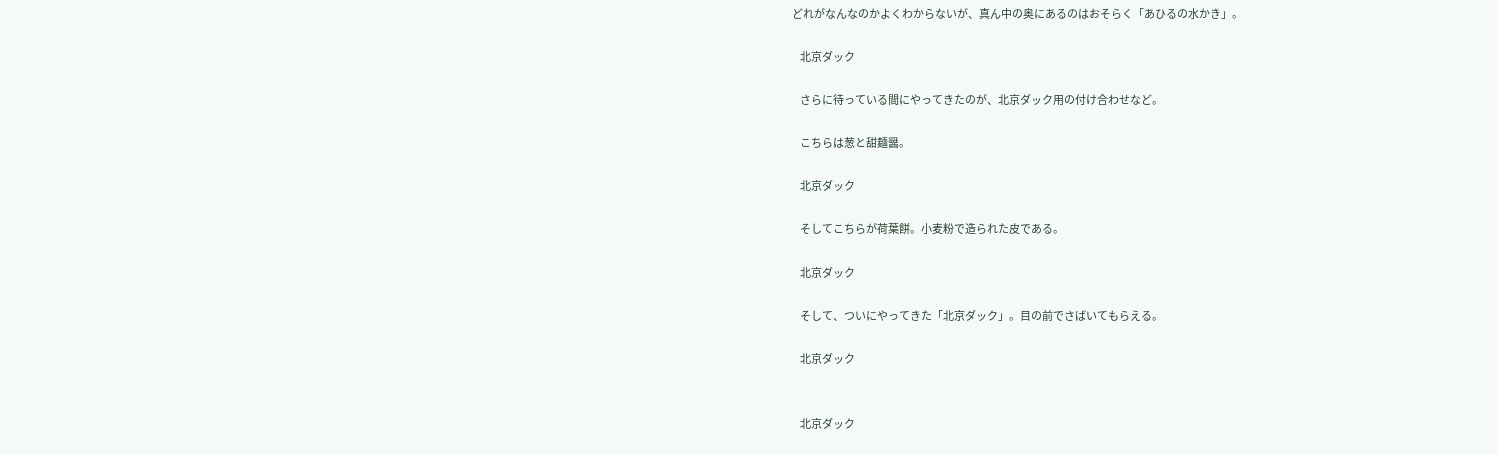どれがなんなのかよくわからないが、真ん中の奥にあるのはおそらく「あひるの水かき」。

    北京ダック

    さらに待っている間にやってきたのが、北京ダック用の付け合わせなど。

    こちらは葱と甜麺醤。

    北京ダック

    そしてこちらが荷葉餅。小麦粉で造られた皮である。

    北京ダック

    そして、ついにやってきた「北京ダック」。目の前でさばいてもらえる。

    北京ダック


    北京ダック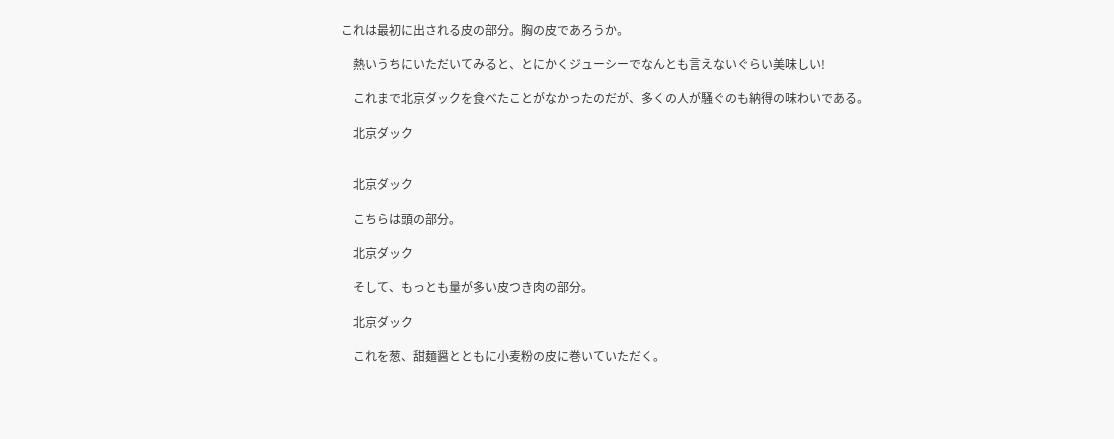これは最初に出される皮の部分。胸の皮であろうか。

    熱いうちにいただいてみると、とにかくジューシーでなんとも言えないぐらい美味しい!

    これまで北京ダックを食べたことがなかったのだが、多くの人が騒ぐのも納得の味わいである。

    北京ダック


    北京ダック

    こちらは頭の部分。

    北京ダック

    そして、もっとも量が多い皮つき肉の部分。

    北京ダック

    これを葱、甜麺醤とともに小麦粉の皮に巻いていただく。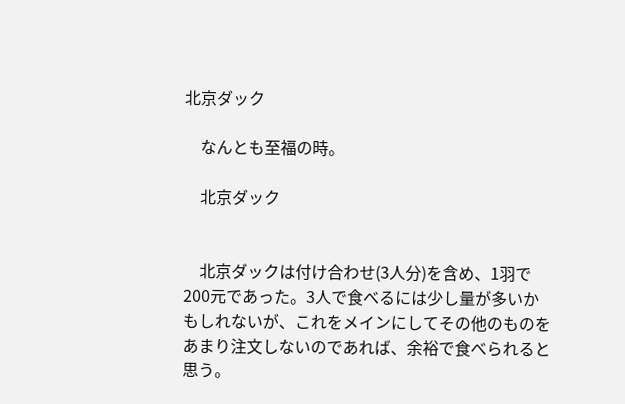北京ダック

    なんとも至福の時。

    北京ダック


    北京ダックは付け合わせ(3人分)を含め、1羽で200元であった。3人で食べるには少し量が多いかもしれないが、これをメインにしてその他のものをあまり注文しないのであれば、余裕で食べられると思う。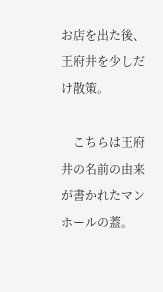お店を出た後、王府井を少しだけ散策。

    こちらは王府井の名前の由来が書かれたマンホールの蓋。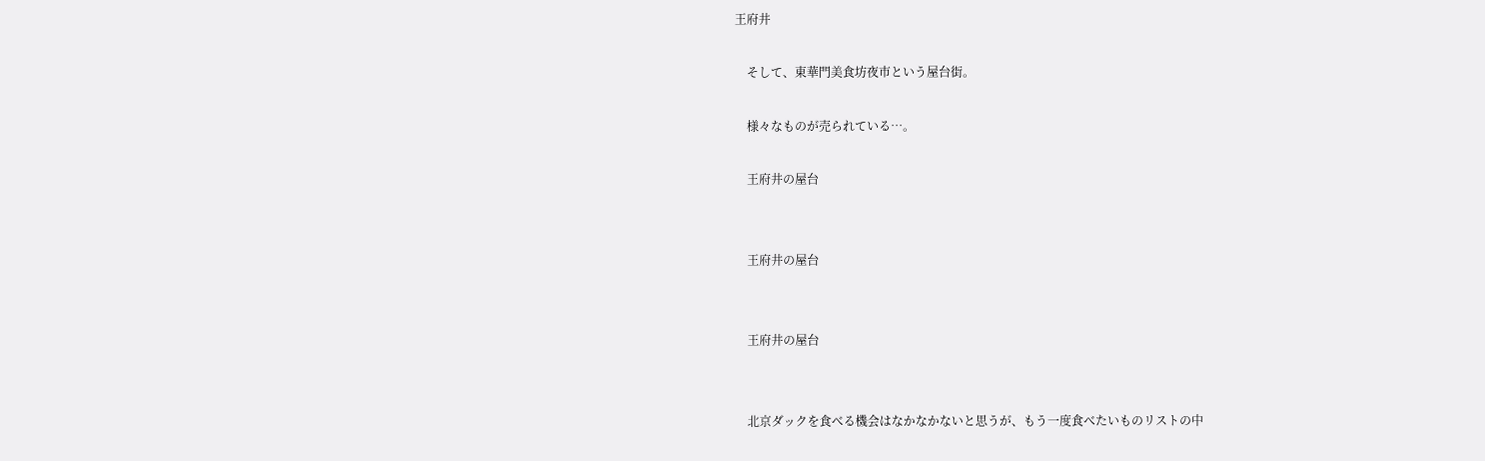王府井

    そして、東華門美食坊夜市という屋台街。

    様々なものが売られている…。

    王府井の屋台


    王府井の屋台


    王府井の屋台


    北京ダックを食べる機会はなかなかないと思うが、もう一度食べたいものリストの中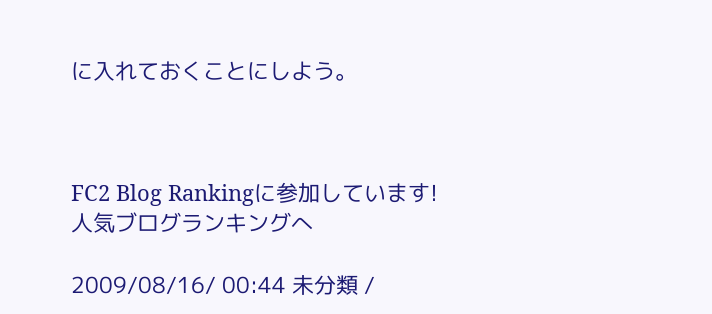に入れておくことにしよう。



FC2 Blog Rankingに参加しています!
人気ブログランキングへ

2009/08/16/ 00:44 未分類 /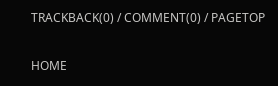TRACKBACK(0) / COMMENT(0) / PAGETOP

HOME